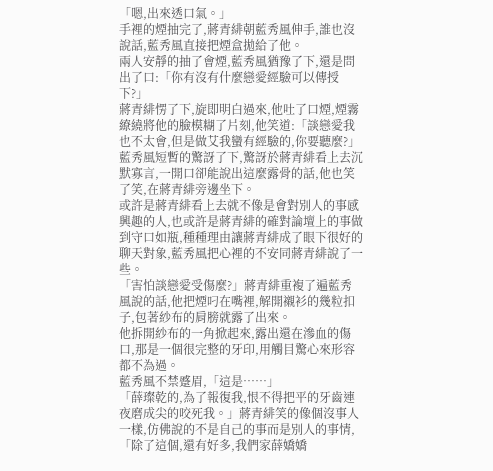「嗯,出來透口氣。」
手裡的煙抽完了,蔣青緋朝藍秀風伸手,誰也沒說話,藍秀風直接把煙盒拋給了他。
兩人安靜的抽了會煙,藍秀風猶豫了下,還是問出了口:「你有沒有什麼戀愛經驗可以傳授下?」
蔣青緋愣了下,旋即明白過來,他吐了口煙,煙霧繚繞將他的臉模糊了片刻,他笑道:「談戀愛我也不太會,但是做艾我蠻有經驗的,你要聽麼?」
藍秀風短暫的驚訝了下,驚訝於蔣青緋看上去沉默寡言,一開口卻能說出這麼露骨的話,他也笑了笑,在蔣青緋旁邊坐下。
或許是蔣青緋看上去就不像是會對別人的事感興趣的人,也或許是蔣青緋的確對論壇上的事做到守口如瓶,種種理由讓蔣青緋成了眼下很好的聊天對象,藍秀風把心裡的不安同蔣青緋說了一些。
「害怕談戀愛受傷麼?」蔣青緋重複了遍藍秀風說的話,他把煙叼在嘴裡,解開襯衫的幾粒扣子,包著紗布的肩膀就露了出來。
他拆開紗布的一角掀起來,露出還在滲血的傷口,那是一個很完整的牙印,用觸目驚心來形容都不為過。
藍秀風不禁蹙眉,「這是……」
「薛璨乾的,為了報復我,恨不得把平的牙齒連夜磨成尖的咬死我。」蔣青緋笑的像個沒事人一樣,仿佛說的不是自己的事而是別人的事情,「除了這個,還有好多,我們家薛嬌嬌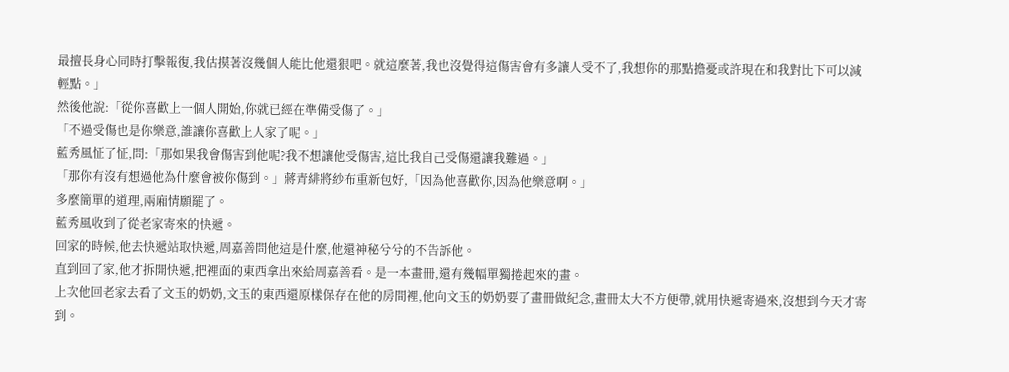最擅長身心同時打擊報復,我估摸著沒幾個人能比他還狠吧。就這麼著,我也沒覺得這傷害會有多讓人受不了,我想你的那點擔憂或許現在和我對比下可以減輕點。」
然後他說:「從你喜歡上一個人開始,你就已經在準備受傷了。」
「不過受傷也是你樂意,誰讓你喜歡上人家了呢。」
藍秀風怔了怔,問:「那如果我會傷害到他呢?我不想讓他受傷害,這比我自己受傷還讓我難過。」
「那你有沒有想過他為什麼會被你傷到。」蔣青緋將紗布重新包好,「因為他喜歡你,因為他樂意啊。」
多麼簡單的道理,兩廂情願罷了。
藍秀風收到了從老家寄來的快遞。
回家的時候,他去快遞站取快遞,周嘉善問他這是什麼,他還神秘兮兮的不告訴他。
直到回了家,他才拆開快遞,把裡面的東西拿出來給周嘉善看。是一本畫冊,還有幾幅單獨捲起來的畫。
上次他回老家去看了文玉的奶奶,文玉的東西還原樣保存在他的房間裡,他向文玉的奶奶要了畫冊做紀念,畫冊太大不方便帶,就用快遞寄過來,沒想到今天才寄到。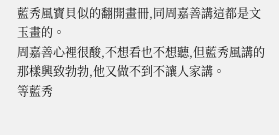藍秀風寶貝似的翻開畫冊,同周嘉善講這都是文玉畫的。
周嘉善心裡很酸,不想看也不想聽,但藍秀風講的那樣興致勃勃,他又做不到不讓人家講。
等藍秀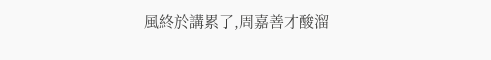風終於講累了,周嘉善才酸溜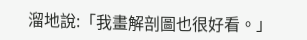溜地說:「我畫解剖圖也很好看。」